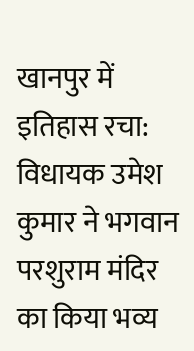खानपुर में इतिहास रचा: विधायक उमेश कुमार ने भगवान परशुराम मंदिर का किया भव्य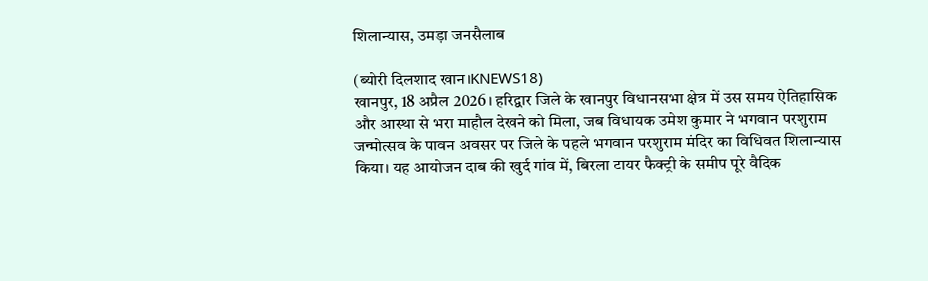शिलान्यास, उमड़ा जनसैलाब

(ब्योरी दिलशाद खान।KNEWS18)
खानपुर, 18 अप्रैल 2026। हरिद्वार जिले के खानपुर विधानसभा क्षेत्र में उस समय ऐतिहासिक और आस्था से भरा माहौल देखने को मिला, जब विधायक उमेश कुमार ने भगवान परशुराम जन्मोत्सव के पावन अवसर पर जिले के पहले भगवान परशुराम मंदिर का विधिवत शिलान्यास किया। यह आयोजन दाब की खुर्द गांव में, बिरला टायर फैक्ट्री के समीप पूरे वैदिक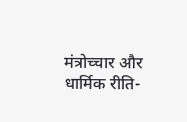मंत्रोच्चार और धार्मिक रीति-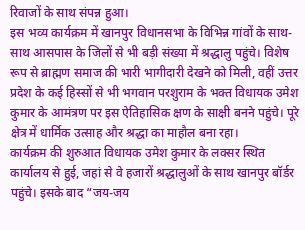रिवाजों के साथ संपन्न हुआ।
इस भव्य कार्यक्रम में खानपुर विधानसभा के विभिन्न गांवों के साथ-साथ आसपास के जिलों से भी बड़ी संख्या में श्रद्धालु पहुंचे। विशेष रूप से ब्राह्मण समाज की भारी भागीदारी देखने को मिली, वहीं उत्तर प्रदेश के कई हिस्सों से भी भगवान परशुराम के भक्त विधायक उमेश कुमार के आमंत्रण पर इस ऐतिहासिक क्षण के साक्षी बनने पहुंचे। पूरे क्षेत्र में धार्मिक उत्साह और श्रद्धा का माहौल बना रहा।
कार्यक्रम की शुरुआत विधायक उमेश कुमार के लक्सर स्थित कार्यालय से हुई, जहां से वे हजारों श्रद्धालुओं के साथ खानपुर बॉर्डर पहुंचे। इसके बाद “जय-जय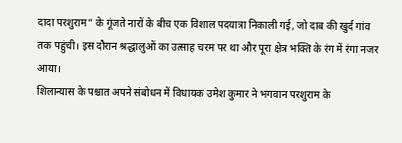दादा परशुराम” के गूंजते नारों के बीच एक विशाल पदयात्रा निकाली गई, जो दाब की खुर्द गांव तक पहुंची। इस दौरान श्रद्धालुओं का उत्साह चरम पर था और पूरा क्षेत्र भक्ति के रंग में रंगा नजर आया।
शिलान्यास के पश्चात अपने संबोधन में विधायक उमेश कुमार ने भगवान परशुराम के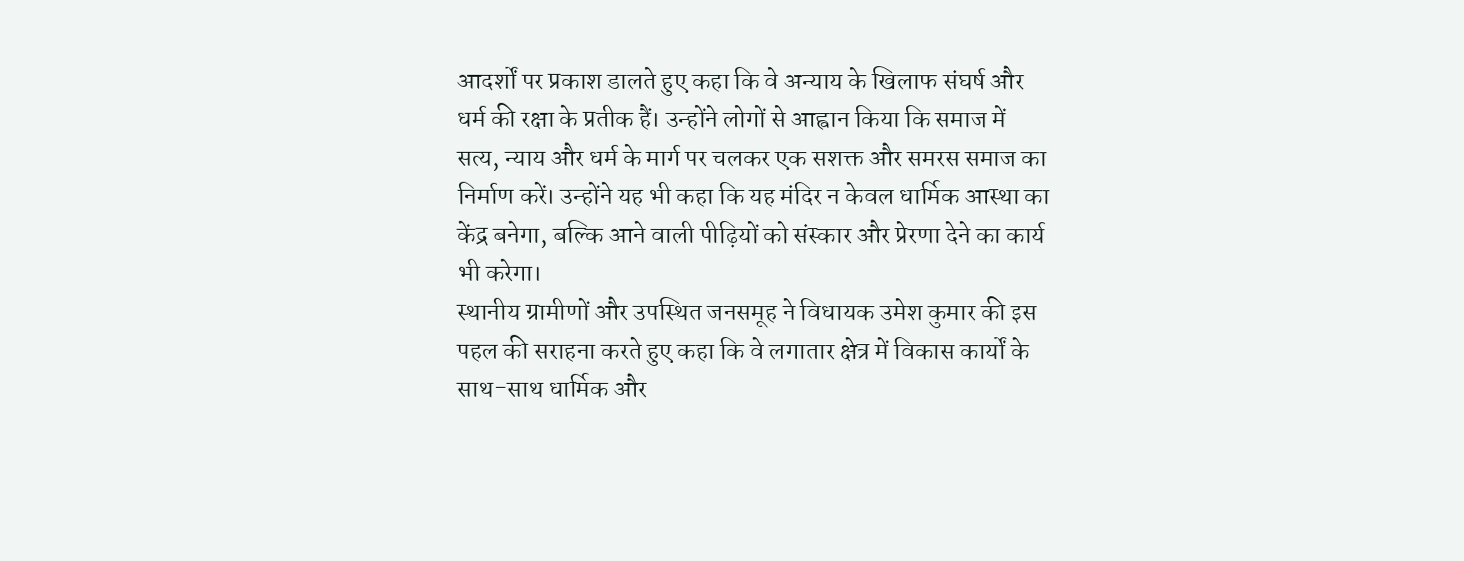आदर्शों पर प्रकाश डालते हुए कहा कि वे अन्याय के खिलाफ संघर्ष और धर्म की रक्षा के प्रतीक हैं। उन्होंने लोगों से आह्वान किया कि समाज में सत्य, न्याय और धर्म के मार्ग पर चलकर एक सशक्त और समरस समाज का निर्माण करें। उन्होंने यह भी कहा कि यह मंदिर न केवल धार्मिक आस्था का केंद्र बनेगा, बल्कि आने वाली पीढ़ियों को संस्कार और प्रेरणा देने का कार्य भी करेगा।
स्थानीय ग्रामीणों और उपस्थित जनसमूह ने विधायक उमेश कुमार की इस पहल की सराहना करते हुए कहा कि वे लगातार क्षेत्र में विकास कार्यों के साथ-साथ धार्मिक और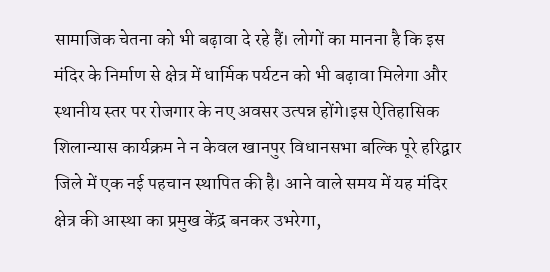सामाजिक चेतना को भी बढ़ावा दे रहे हैं। लोगों का मानना है कि इस मंदिर के निर्माण से क्षेत्र में धार्मिक पर्यटन को भी बढ़ावा मिलेगा और स्थानीय स्तर पर रोजगार के नए अवसर उत्पन्न होंगे।इस ऐतिहासिक शिलान्यास कार्यक्रम ने न केवल खानपुर विधानसभा बल्कि पूरे हरिद्वार जिले में एक नई पहचान स्थापित की है। आने वाले समय में यह मंदिर क्षेत्र की आस्था का प्रमुख केंद्र बनकर उभरेगा,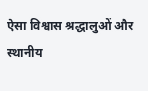ऐसा विश्वास श्रद्धालुओं और स्थानीय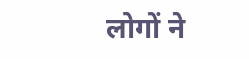लोगों ने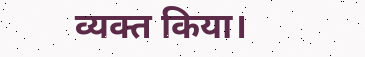व्यक्त किया।